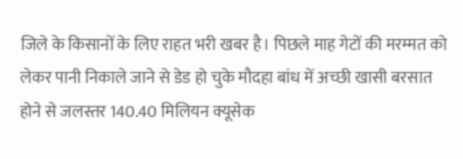जिले के किसानों के लिए राहत भरी खबर है। पिछले माह गेटों की मरम्मत को
लेकर पानी निकाले जाने से डेड हो चुके मौदहा बांध में अच्छी खासी बरसात
होने से जलस्तर 140.40 मिलियन क्यूसेक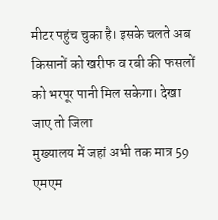मीटर पहुंच चुका है। इसके चलते अब
किसानों को खरीफ व रबी की फसलों को भरपूर पानी मिल सकेगा। देखा जाए तो जिला
मुख्यालय में जहां अभी तक मात्र 59 एमएम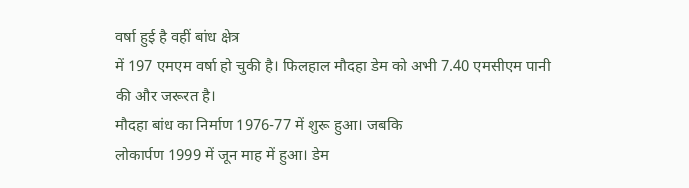वर्षा हुई है वहीं बांध क्षेत्र
में 197 एमएम वर्षा हो चुकी है। फिलहाल मौदहा डेम को अभी 7.40 एमसीएम पानी
की और जरूरत है।
मौदहा बांध का निर्माण 1976-77 में शुरू हुआ। जबकि
लोकार्पण 1999 में जून माह में हुआ। डेम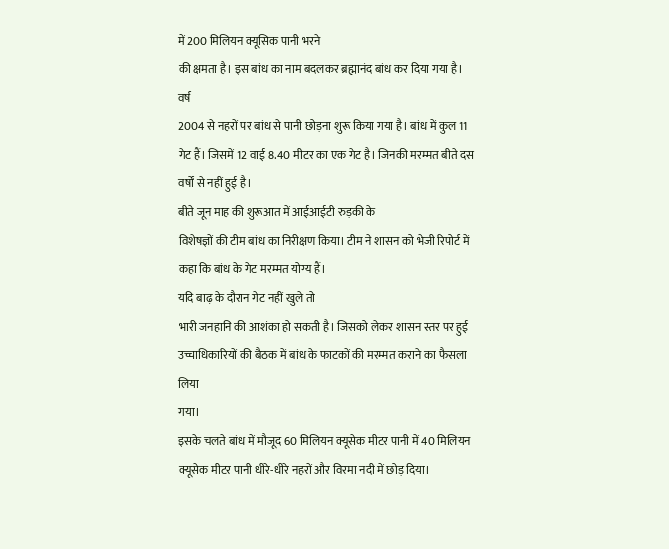में 200 मिलियन क्यूसिक पानी भरने
की क्षमता है। इस बांध का नाम बदलकर ब्रह्मानंद बांध कर दिया गया है।
वर्ष
2004 से नहरों पर बांध से पानी छोड़ना शुरू किया गया है। बांध में कुल 11
गेट हैं। जिसमें 12 वाई 8.40 मीटर का एक गेट है। जिनकी मरम्मत बीते दस
वर्षों से नहीं हुई है।
बीते जून माह की शुरूआत में आईआईटी रुड़की के
विशेषज्ञों की टीम बांध का निरीक्षण किया। टीम ने शासन को भेजी रिपोर्ट में
कहा कि बांध के गेट मरम्मत योग्य हैं।
यदि बाढ़ के दौरान गेट नहीं खुले तो
भारी जनहानि की आशंका हो सकती है। जिसको लेकर शासन स्तर पर हुई
उच्चाधिकारियों की बैठक में बांध के फाटकों की मरम्मत कराने का फैसला लिया
गया।
इसके चलते बांध में मौजूद 60 मिलियन क्यूसेक मीटर पानी में 40 मिलियन
क्यूसेक मीटर पानी धीरे-धीरे नहरों और विरमा नदी में छोड़ दिया।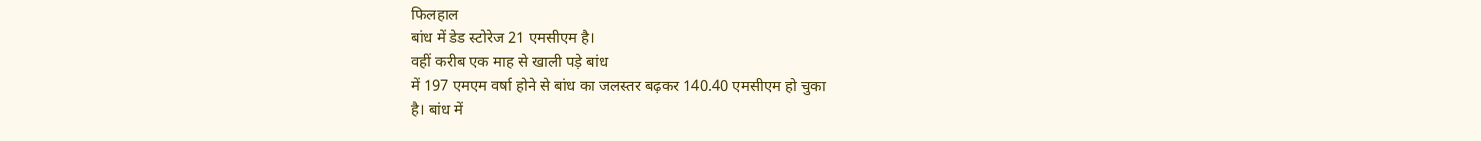फिलहाल
बांध में डेड स्टोरेज 21 एमसीएम है।
वहीं करीब एक माह से खाली पड़े बांध
में 197 एमएम वर्षा होने से बांध का जलस्तर बढ़कर 140.40 एमसीएम हो चुका
है। बांध में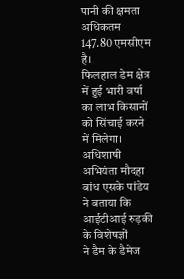पानी की क्षमता अधिकतम 147.80 एमसीएम है।
फिलहाल डेम क्षेत्र
में हुई भारी वर्षा का लाभ किसानों को सिंचाई करने में मिलेगा। अधिशाषी
अभियंता मौदहा बांध एसके पांडेय ने बताया कि आईटीआई रुड़की के विशेषज्ञों
ने डैम के डैमेज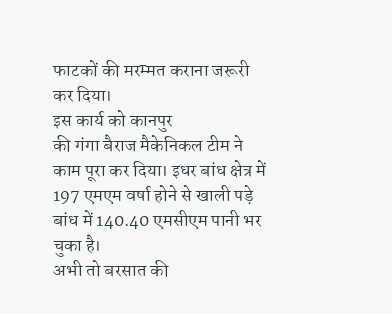फाटकों की मरम्मत कराना जरूरी कर दिया।
इस कार्य को कानपुर
की गंगा बैराज मैकेनिकल टीम ने काम पूरा कर दिया। इधर बांध क्षेत्र में
197 एमएम वर्षा होने से खाली पड़े बांध में 140.40 एमसीएम पानी भर चुका है।
अभी तो बरसात की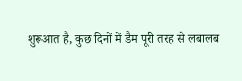शुरूआत है, कुछ दिनों में डैम पूरी तरह से लबालब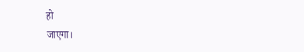हो
जाएगा।